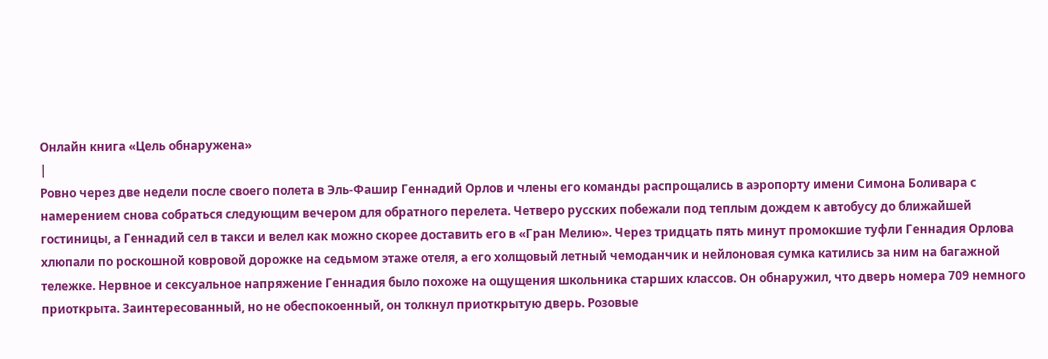Онлайн книга «Цель обнаружена»
|
Ровно через две недели после своего полета в Эль-Фашир Геннадий Орлов и члены его команды распрощались в аэропорту имени Симона Боливара с намерением снова собраться следующим вечером для обратного перелета. Четверо русских побежали под теплым дождем к автобусу до ближайшей гостиницы, а Геннадий сел в такси и велел как можно скорее доставить его в «Гран Мелию». Через тридцать пять минут промокшие туфли Геннадия Орлова хлюпали по роскошной ковровой дорожке на седьмом этаже отеля, а его холщовый летный чемоданчик и нейлоновая сумка катились за ним на багажной тележке. Нервное и сексуальное напряжение Геннадия было похоже на ощущения школьника старших классов. Он обнаружил, что дверь номера 709 немного приоткрыта. Заинтересованный, но не обеспокоенный, он толкнул приоткрытую дверь. Розовые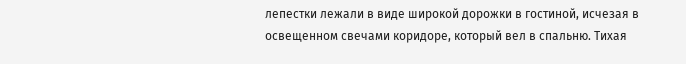лепестки лежали в виде широкой дорожки в гостиной, исчезая в освещенном свечами коридоре, который вел в спальню. Тихая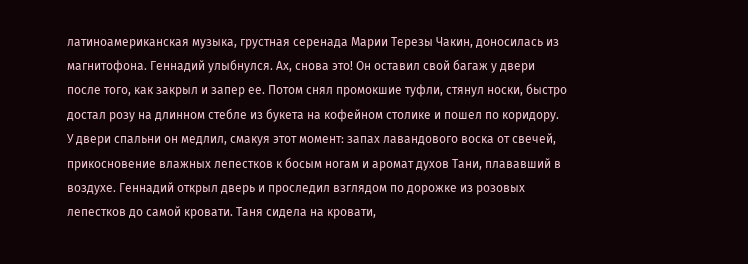латиноамериканская музыка, грустная серенада Марии Терезы Чакин, доносилась из магнитофона. Геннадий улыбнулся. Ах, снова это! Он оставил свой багаж у двери после того, как закрыл и запер ее. Потом снял промокшие туфли, стянул носки, быстро достал розу на длинном стебле из букета на кофейном столике и пошел по коридору. У двери спальни он медлил, смакуя этот момент: запах лавандового воска от свечей, прикосновение влажных лепестков к босым ногам и аромат духов Тани, плававший в воздухе. Геннадий открыл дверь и проследил взглядом по дорожке из розовых лепестков до самой кровати. Таня сидела на кровати,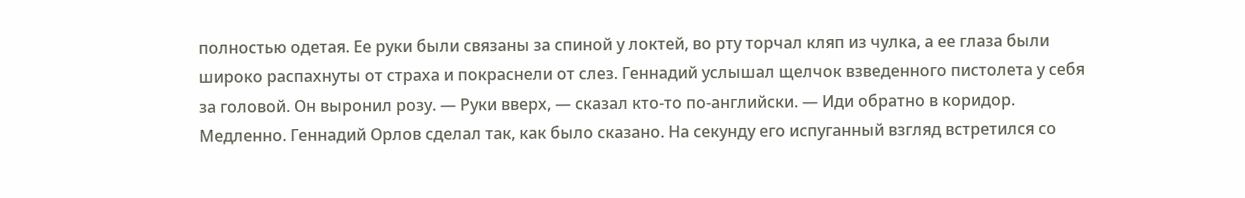полностью одетая. Ее руки были связаны за спиной у локтей, во рту торчал кляп из чулка, а ее глаза были широко распахнуты от страха и покраснели от слез. Геннадий услышал щелчок взведенного пистолета у себя за головой. Он выронил розу. — Руки вверх, — сказал кто-то по-английски. — Иди обратно в коридор. Медленно. Геннадий Орлов сделал так, как было сказано. На секунду его испуганный взгляд встретился со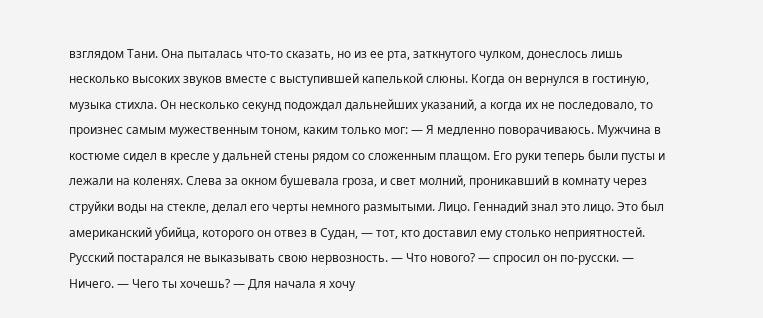взглядом Тани. Она пыталась что-то сказать, но из ее рта, заткнутого чулком, донеслось лишь несколько высоких звуков вместе с выступившей капелькой слюны. Когда он вернулся в гостиную, музыка стихла. Он несколько секунд подождал дальнейших указаний, а когда их не последовало, то произнес самым мужественным тоном, каким только мог: — Я медленно поворачиваюсь. Мужчина в костюме сидел в кресле у дальней стены рядом со сложенным плащом. Его руки теперь были пусты и лежали на коленях. Слева за окном бушевала гроза, и свет молний, проникавший в комнату через струйки воды на стекле, делал его черты немного размытыми. Лицо. Геннадий знал это лицо. Это был американский убийца, которого он отвез в Судан, — тот, кто доставил ему столько неприятностей. Русский постарался не выказывать свою нервозность. — Что нового? — спросил он по-русски. — Ничего. — Чего ты хочешь? — Для начала я хочу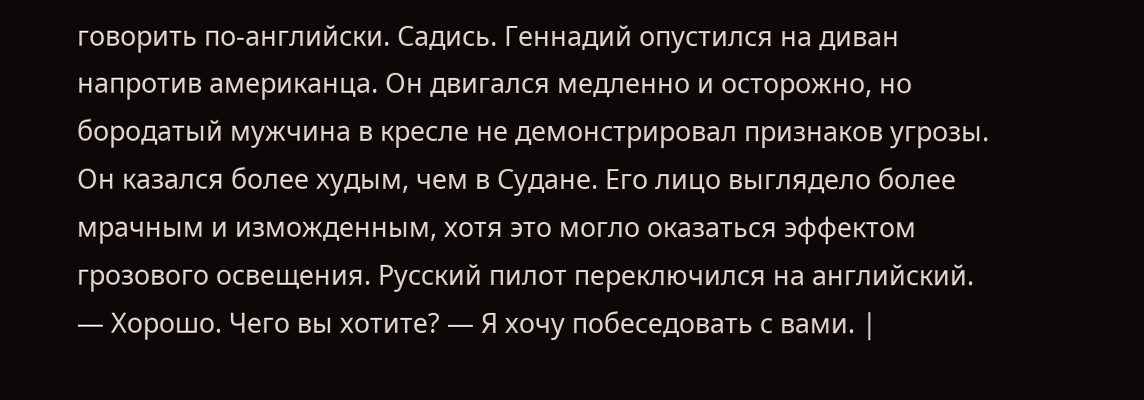говорить по-английски. Садись. Геннадий опустился на диван напротив американца. Он двигался медленно и осторожно, но бородатый мужчина в кресле не демонстрировал признаков угрозы. Он казался более худым, чем в Судане. Его лицо выглядело более мрачным и изможденным, хотя это могло оказаться эффектом грозового освещения. Русский пилот переключился на английский. — Хорошо. Чего вы хотите? — Я хочу побеседовать с вами. |